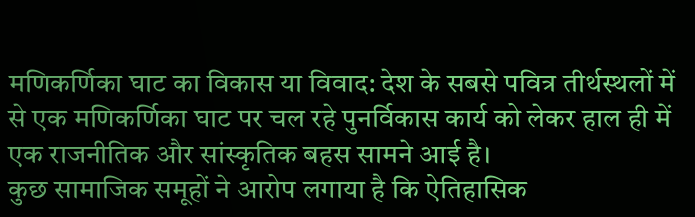मणिकर्णिका घाट का विकास या विवाद: देश के सबसे पवित्र तीर्थस्थलों में से एक मणिकर्णिका घाट पर चल रहे पुनर्विकास कार्य को लेकर हाल ही में एक राजनीतिक और सांस्कृतिक बहस सामने आई है।
कुछ सामाजिक समूहों ने आरोप लगाया है कि ऐतिहासिक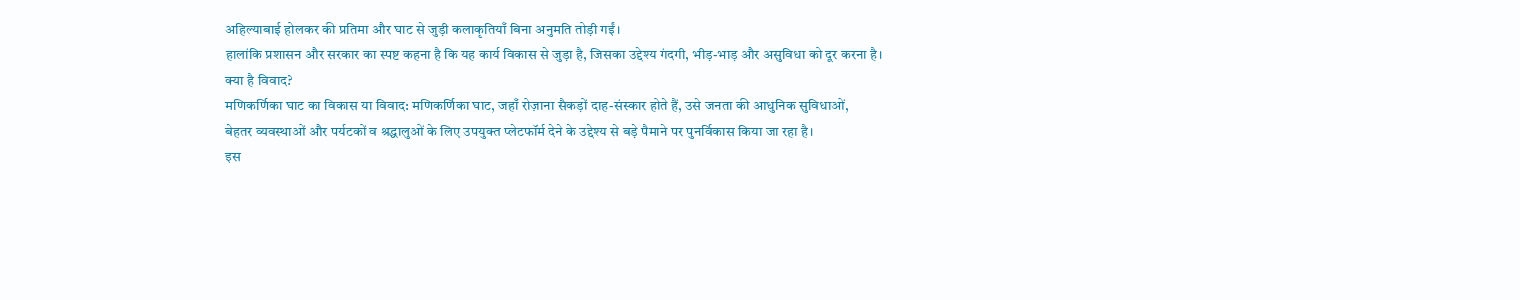अहिल्याबाई होलकर की प्रतिमा और घाट से जुड़ी कलाकृतियाँ बिना अनुमति तोड़ी गईं।
हालांकि प्रशासन और सरकार का स्पष्ट कहना है कि यह कार्य विकास से जुड़ा है, जिसका उद्देश्य गंदगी, भीड़-भाड़ और असुविधा को दूर करना है।
क्या है विवाद?
मणिकर्णिका घाट का विकास या विवाद: मणिकर्णिका घाट, जहाँ रोज़ाना सैकड़ों दाह-संस्कार होते हैं, उसे जनता की आधुनिक सुविधाओं,
बेहतर व्यवस्थाओं और पर्यटकों व श्रद्धालुओं के लिए उपयुक्त प्लेटफॉर्म देने के उद्देश्य से बड़े पैमाने पर पुनर्विकास किया जा रहा है।
इस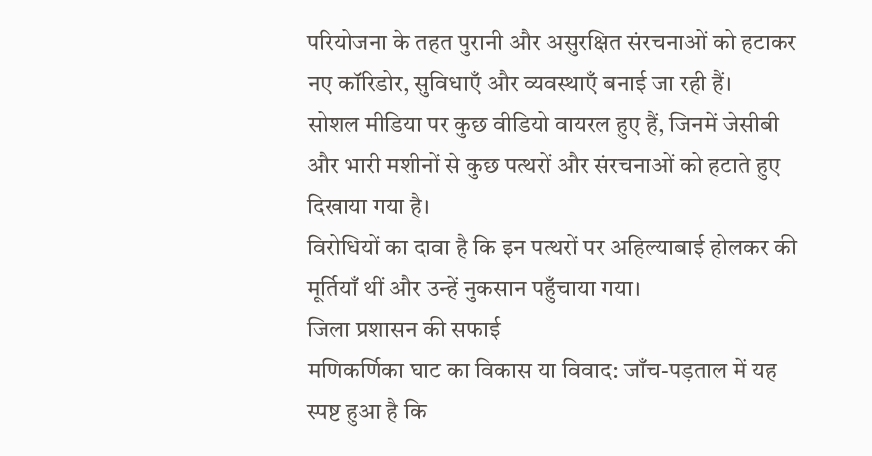परियोजना के तहत पुरानी और असुरक्षित संरचनाओं को हटाकर नए कॉरिडोर, सुविधाएँ और व्यवस्थाएँ बनाई जा रही हैं।
सोशल मीडिया पर कुछ वीडियो वायरल हुए हैं, जिनमें जेसीबी और भारी मशीनों से कुछ पत्थरों और संरचनाओं को हटाते हुए दिखाया गया है।
विरोधियों का दावा है कि इन पत्थरों पर अहिल्याबाई होलकर की मूर्तियाँ थीं और उन्हें नुकसान पहुँचाया गया।
जिला प्रशासन की सफाई
मणिकर्णिका घाट का विकास या विवाद: जाँच-पड़ताल में यह स्पष्ट हुआ है कि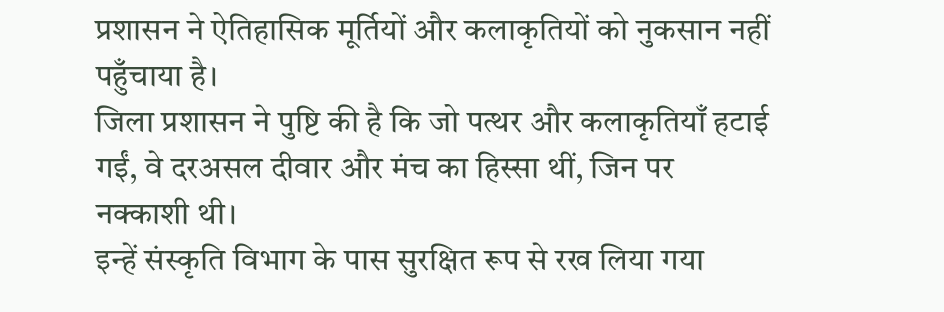प्रशासन ने ऐतिहासिक मूर्तियों और कलाकृतियों को नुकसान नहीं पहुँचाया है।
जिला प्रशासन ने पुष्टि की है कि जो पत्थर और कलाकृतियाँ हटाई गईं, वे दरअसल दीवार और मंच का हिस्सा थीं, जिन पर नक्काशी थी।
इन्हें संस्कृति विभाग के पास सुरक्षित रूप से रख लिया गया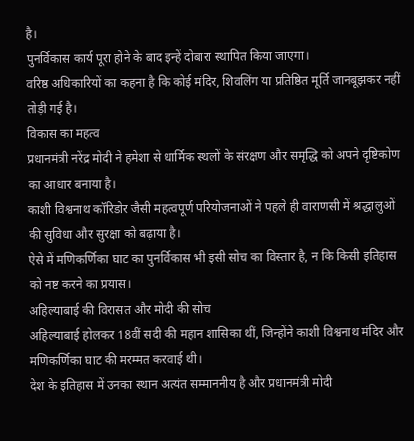है।
पुनर्विकास कार्य पूरा होने के बाद इन्हें दोबारा स्थापित किया जाएगा।
वरिष्ठ अधिकारियों का कहना है कि कोई मंदिर, शिवलिंग या प्रतिष्ठित मूर्ति जानबूझकर नहीं तोड़ी गई है।
विकास का महत्व
प्रधानमंत्री नरेंद्र मोदी ने हमेशा से धार्मिक स्थलों के संरक्षण और समृद्धि को अपने दृष्टिकोण का आधार बनाया है।
काशी विश्वनाथ कॉरिडोर जैसी महत्वपूर्ण परियोजनाओं ने पहले ही वाराणसी में श्रद्धालुओं की सुविधा और सुरक्षा को बढ़ाया है।
ऐसे में मणिकर्णिका घाट का पुनर्विकास भी इसी सोच का विस्तार है, न कि किसी इतिहास को नष्ट करने का प्रयास।
अहिल्याबाई की विरासत और मोदी की सोच
अहिल्याबाई होलकर 18वीं सदी की महान शासिका थीं, जिन्होंने काशी विश्वनाथ मंदिर और मणिकर्णिका घाट की मरम्मत करवाई थी।
देश के इतिहास में उनका स्थान अत्यंत सम्माननीय है और प्रधानमंत्री मोदी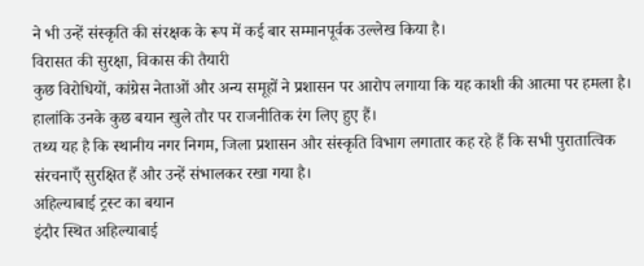ने भी उन्हें संस्कृति की संरक्षक के रूप में कई बार सम्मानपूर्वक उल्लेख किया है।
विरासत की सुरक्षा, विकास की तैयारी
कुछ विरोधियों, कांग्रेस नेताओं और अन्य समूहों ने प्रशासन पर आरोप लगाया कि यह काशी की आत्मा पर हमला है। हालांकि उनके कुछ बयान खुले तौर पर राजनीतिक रंग लिए हुए हैं।
तथ्य यह है कि स्थानीय नगर निगम, जिला प्रशासन और संस्कृति विभाग लगातार कह रहे हैं कि सभी पुरातात्विक संरचनाएँ सुरक्षित हैं और उन्हें संभालकर रखा गया है।
अहिल्याबाई ट्रस्ट का बयान
इंदौर स्थित अहिल्याबाई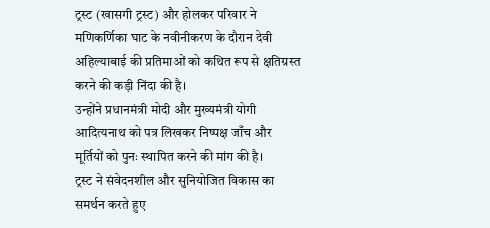ट्रस्ट (खासगी ट्रस्ट) और होलकर परिवार ने मणिकर्णिका घाट के नवीनीकरण के दौरान देवी अहिल्याबाई की प्रतिमाओं को कथित रूप से क्षतिग्रस्त करने की कड़ी निंदा की है।
उन्होंने प्रधानमंत्री मोदी और मुख्यमंत्री योगी आदित्यनाथ को पत्र लिखकर निष्पक्ष जाँच और मूर्तियों को पुनः स्थापित करने की मांग की है।
ट्रस्ट ने संवेदनशील और सुनियोजित विकास का समर्थन करते हुए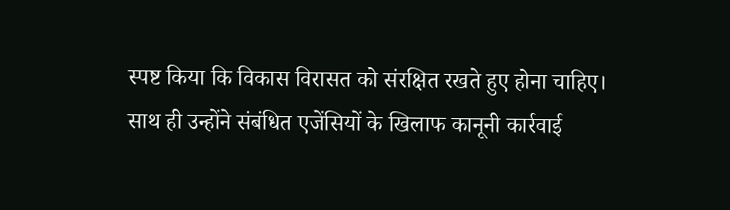स्पष्ट किया कि विकास विरासत को संरक्षित रखते हुए होना चाहिए।
साथ ही उन्होंने संबंधित एजेंसियों के खिलाफ कानूनी कार्रवाई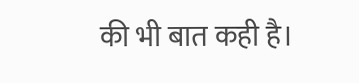की भी बात कही है।